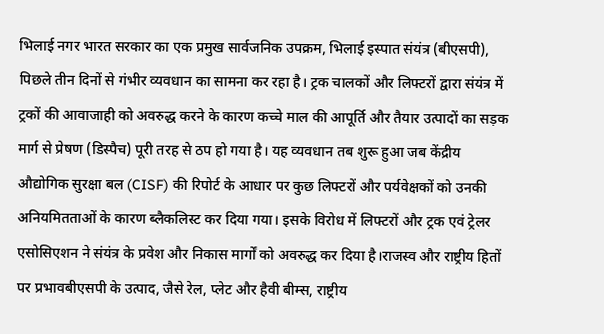भिलाई नगर भारत सरकार का एक प्रमुख सार्वजनिक उपक्रम, भिलाई इस्पात संयंत्र (बीएसपी), पिछले तीन दिनों से गंभीर व्यवधान का सामना कर रहा है। ट्रक चालकों और लिफ्टरों द्वारा संयंत्र में ट्रकों की आवाजाही को अवरुद्ध करने के कारण कच्चे माल की आपूर्ति और तैयार उत्पादों का सड़क मार्ग से प्रेषण (डिस्पैच) पूरी तरह से ठप हो गया है। यह व्यवधान तब शुरू हुआ जब केंद्रीय औद्योगिक सुरक्षा बल (CISF) की रिपोर्ट के आधार पर कुछ लिफ्टरों और पर्यवेक्षकों को उनकी अनियमितताओं के कारण ब्लैकलिस्ट कर दिया गया। इसके विरोध में लिफ्टरों और ट्रक एवं ट्रेलर एसोसिएशन ने संयंत्र के प्रवेश और निकास मार्गों को अवरुद्ध कर दिया है।राजस्व और राष्ट्रीय हितों पर प्रभावबीएसपी के उत्पाद, जैसे रेल, प्लेट और हैवी बीम्स, राष्ट्रीय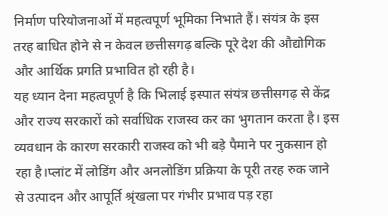निर्माण परियोजनाओं में महत्वपूर्ण भूमिका निभाते हैं। संयंत्र के इस तरह बाधित होने से न केवल छत्तीसगढ़ बल्कि पूरे देश की औद्योगिक और आर्थिक प्रगति प्रभावित हो रही है।
यह ध्यान देना महत्वपूर्ण है कि भिलाई इस्पात संयंत्र छत्तीसगढ़ से केंद्र और राज्य सरकारों को सर्वाधिक राजस्व कर का भुगतान करता है। इस व्यवधान के कारण सरकारी राजस्व को भी बड़े पैमाने पर नुकसान हो रहा है।प्लांट में लोडिंग और अनलोडिंग प्रक्रिया के पूरी तरह रुक जाने से उत्पादन और आपूर्ति श्रृंखला पर गंभीर प्रभाव पड़ रहा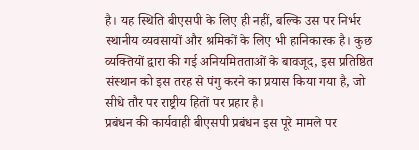है। यह स्थिति बीएसपी के लिए ही नहीं, बल्कि उस पर निर्भर स्थानीय व्यवसायों और श्रमिकों के लिए भी हानिकारक है। कुछ व्यक्तियों द्वारा की गई अनियमितताओं के बावजूद, इस प्रतिष्ठित संस्थान को इस तरह से पंगु करने का प्रयास किया गया है, जो सीधे तौर पर राष्ट्रीय हितों पर प्रहार है।
प्रबंधन की कार्यवाही बीएसपी प्रबंधन इस पूरे मामले पर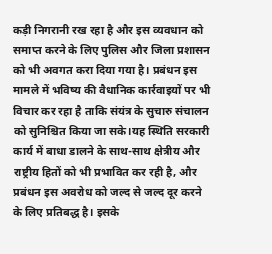कड़ी निगरानी रख रहा है और इस व्यवधान को समाप्त करने के लिए पुलिस और जिला प्रशासन को भी अवगत करा दिया गया है। प्रबंधन इस मामले में भविष्य की वैधानिक कार्रवाइयों पर भी विचार कर रहा है ताकि संयंत्र के सुचारु संचालन को सुनिश्चित किया जा सके।यह स्थिति सरकारी कार्य में बाधा डालने के साथ-साथ क्षेत्रीय और राष्ट्रीय हितों को भी प्रभावित कर रही है, और प्रबंधन इस अवरोध को जल्द से जल्द दूर करने के लिए प्रतिबद्ध है। इसके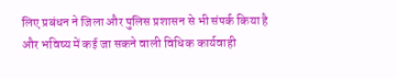लिए प्रबंधन ने जिला और पुलिस प्रशासन से भी संपर्क किया है और भविष्य में कई जा सकने वाली विधिक कार्यवाही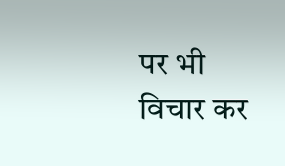पर भी विचार कर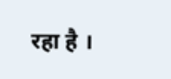रहा है ।